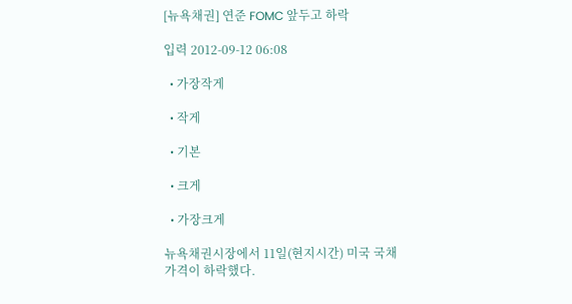[뉴욕채권] 연준 FOMC 앞두고 하락

입력 2012-09-12 06:08

  • 가장작게

  • 작게

  • 기본

  • 크게

  • 가장크게

뉴욕채권시장에서 11일(현지시간) 미국 국채 가격이 하락했다.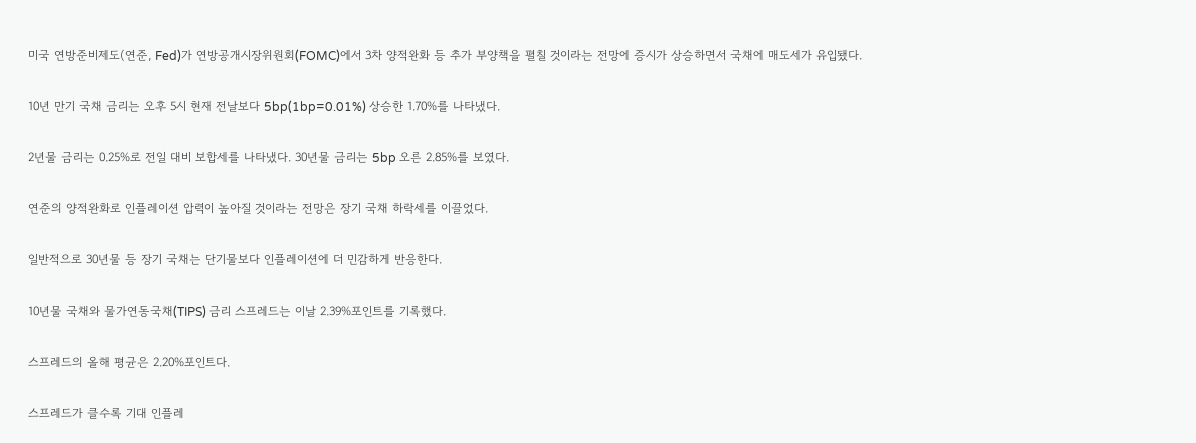미국 연방준비제도(연준, Fed)가 연방공개시장위원회(FOMC)에서 3차 양적완화 등 추가 부양책을 펼칠 것이라는 전망에 증시가 상승하면서 국채에 매도세가 유입됐다.

10년 만기 국채 금리는 오후 5시 현재 전날보다 5bp(1bp=0.01%) 상승한 1.70%를 나타냈다.

2년물 금리는 0.25%로 전일 대비 보합세를 나타냈다. 30년물 금리는 5bp 오른 2.85%를 보였다.

연준의 양적완화로 인플레이션 압력이 높아질 것이라는 전망은 장기 국채 하락세를 이끌었다.

일반적으로 30년물 등 장기 국채는 단기물보다 인플레이션에 더 민감하게 반응한다.

10년물 국채와 물가연동국채(TIPS) 금리 스프레드는 이날 2.39%포인트를 기록했다.

스프레드의 올해 평균은 2.20%포인트다.

스프레드가 클수록 기대 인플레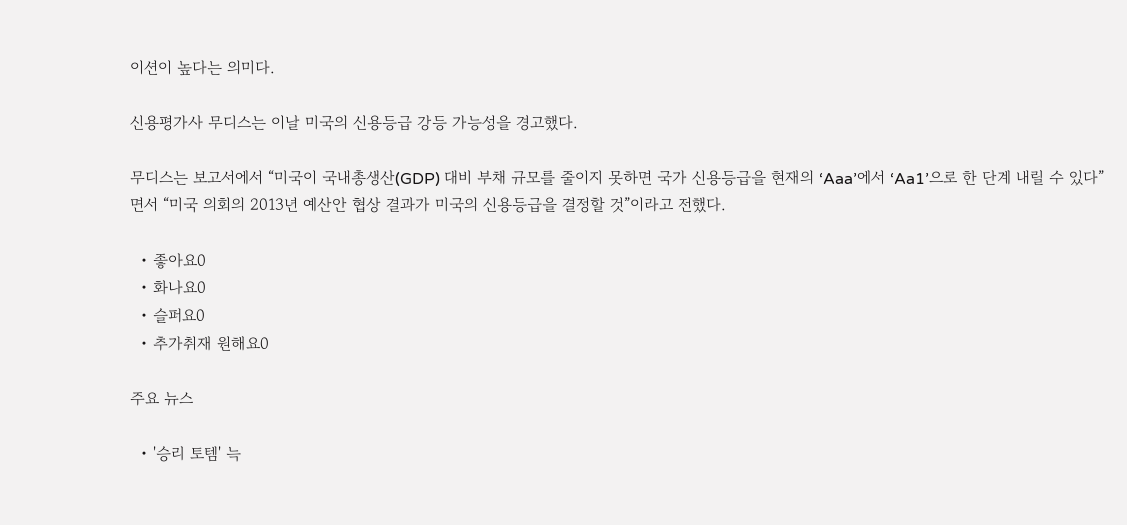이션이 높다는 의미다.

신용평가사 무디스는 이날 미국의 신용등급 강등 가능성을 경고했다.

무디스는 보고서에서 “미국이 국내총생산(GDP) 대비 부채 규모를 줄이지 못하면 국가 신용등급을 현재의 ‘Aaa’에서 ‘Aa1’으로 한 단계 내릴 수 있다”면서 “미국 의회의 2013년 예산안 협상 결과가 미국의 신용등급을 결정할 것”이라고 전했다.

  • 좋아요0
  • 화나요0
  • 슬퍼요0
  • 추가취재 원해요0

주요 뉴스

  • '승리 토템' 늑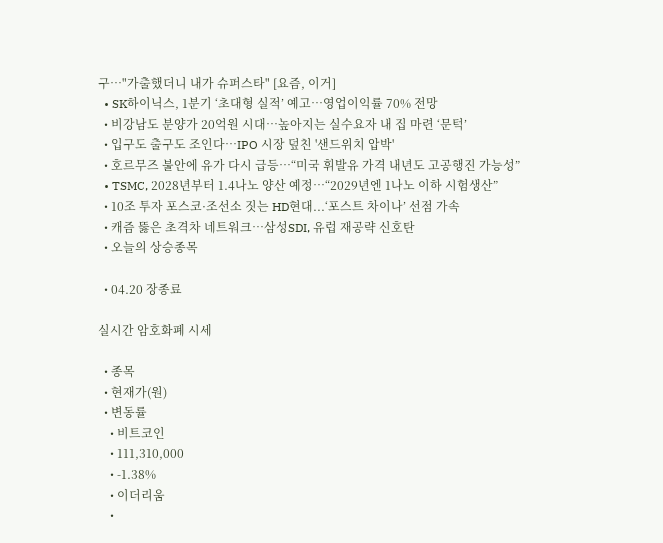구…"가출했더니 내가 슈퍼스타" [요즘, 이거]
  • SK하이닉스, 1분기 ‘초대형 실적’ 예고…영업이익률 70% 전망
  • 비강남도 분양가 20억원 시대…높아지는 실수요자 내 집 마련 ‘문턱’
  • 입구도 출구도 조인다…IPO 시장 덮친 '샌드위치 압박'
  • 호르무즈 불안에 유가 다시 급등…“미국 휘발유 가격 내년도 고공행진 가능성”
  • TSMC, 2028년부터 1.4나노 양산 예정…“2029년엔 1나노 이하 시험생산”
  • 10조 투자 포스코·조선소 짓는 HD현대...‘포스트 차이나’ 선점 가속
  • 캐즘 뚫은 초격차 네트워크…삼성SDI, 유럽 재공략 신호탄
  • 오늘의 상승종목

  • 04.20 장종료

실시간 암호화폐 시세

  • 종목
  • 현재가(원)
  • 변동률
    • 비트코인
    • 111,310,000
    • -1.38%
    • 이더리움
    •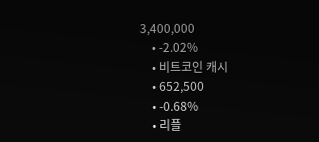3,400,000
    • -2.02%
    • 비트코인 캐시
    • 652,500
    • -0.68%
    • 리플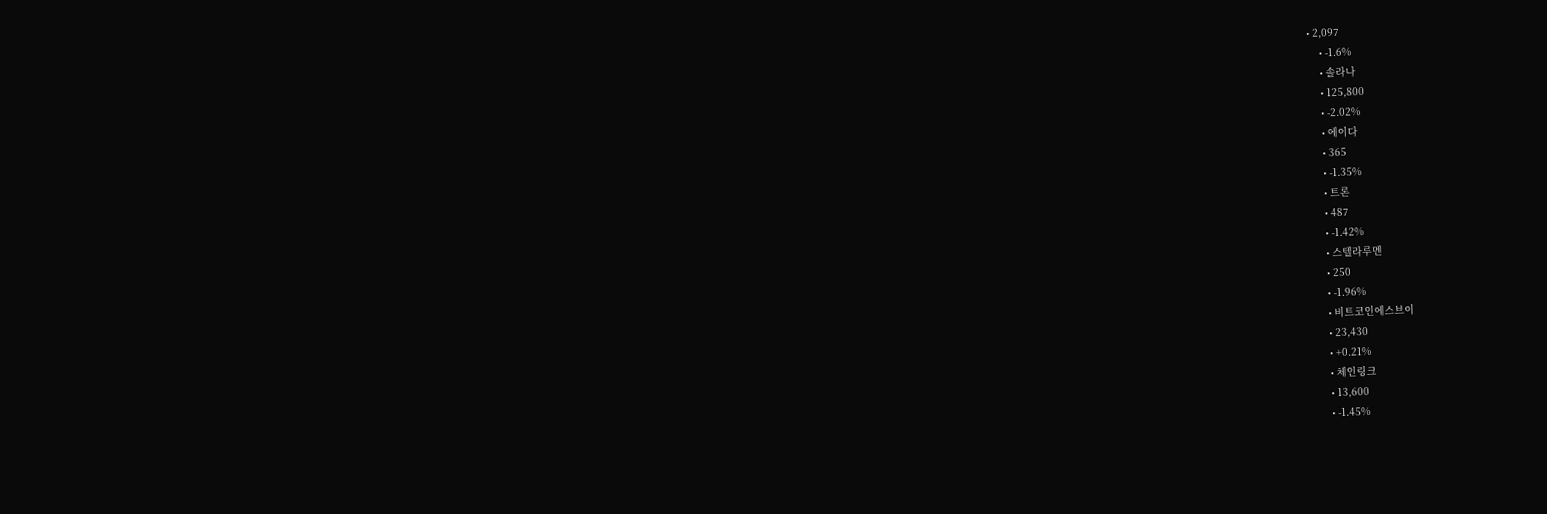• 2,097
    • -1.6%
    • 솔라나
    • 125,800
    • -2.02%
    • 에이다
    • 365
    • -1.35%
    • 트론
    • 487
    • -1.42%
    • 스텔라루멘
    • 250
    • -1.96%
    • 비트코인에스브이
    • 23,430
    • +0.21%
    • 체인링크
    • 13,600
    • -1.45%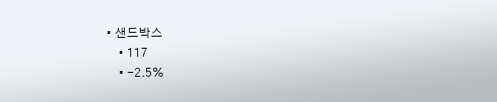• 샌드박스
    • 117
    • -2.5%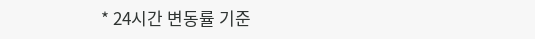* 24시간 변동률 기준